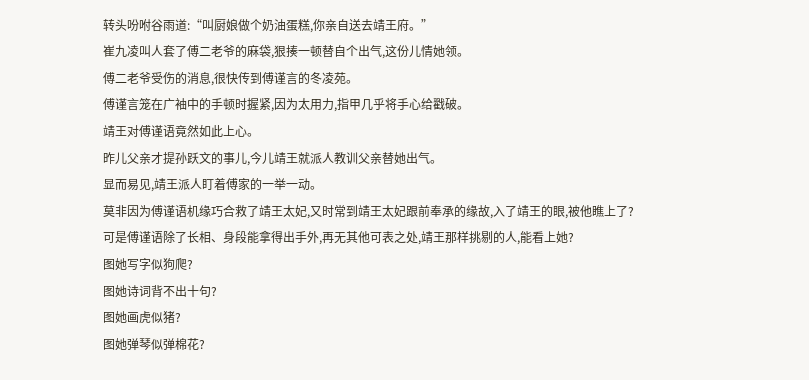转头吩咐谷雨道:“叫厨娘做个奶油蛋糕,你亲自送去靖王府。”
崔九凌叫人套了傅二老爷的麻袋,狠揍一顿替自个出气,这份儿情她领。
傅二老爷受伤的消息,很快传到傅谨言的冬凌苑。
傅谨言笼在广袖中的手顿时握紧,因为太用力,指甲几乎将手心给戳破。
靖王对傅谨语竟然如此上心。
昨儿父亲才提孙跃文的事儿,今儿靖王就派人教训父亲替她出气。
显而易见,靖王派人盯着傅家的一举一动。
莫非因为傅谨语机缘巧合救了靖王太妃,又时常到靖王太妃跟前奉承的缘故,入了靖王的眼,被他瞧上了?
可是傅谨语除了长相、身段能拿得出手外,再无其他可表之处,靖王那样挑剔的人,能看上她?
图她写字似狗爬?
图她诗词背不出十句?
图她画虎似猪?
图她弹琴似弹棉花?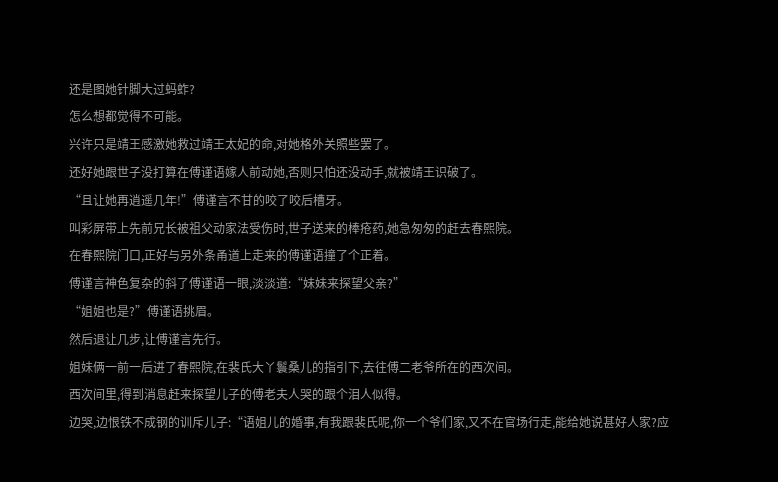还是图她针脚大过蚂蚱?
怎么想都觉得不可能。
兴许只是靖王感激她救过靖王太妃的命,对她格外关照些罢了。
还好她跟世子没打算在傅谨语嫁人前动她,否则只怕还没动手,就被靖王识破了。
“且让她再逍遥几年!”傅谨言不甘的咬了咬后槽牙。
叫彩屏带上先前兄长被祖父动家法受伤时,世子送来的棒疮药,她急匆匆的赶去春熙院。
在春熙院门口,正好与另外条甬道上走来的傅谨语撞了个正着。
傅谨言神色复杂的斜了傅谨语一眼,淡淡道:“妹妹来探望父亲?”
“姐姐也是?”傅谨语挑眉。
然后退让几步,让傅谨言先行。
姐妹俩一前一后进了春熙院,在裴氏大丫鬟桑儿的指引下,去往傅二老爷所在的西次间。
西次间里,得到消息赶来探望儿子的傅老夫人哭的跟个泪人似得。
边哭,边恨铁不成钢的训斥儿子:“语姐儿的婚事,有我跟裴氏呢,你一个爷们家,又不在官场行走,能给她说甚好人家?应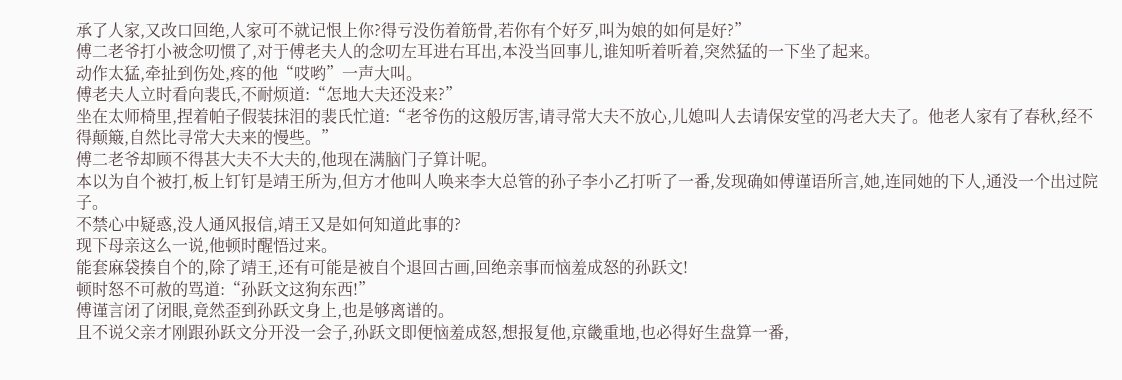承了人家,又改口回绝,人家可不就记恨上你?得亏没伤着筋骨,若你有个好歹,叫为娘的如何是好?”
傅二老爷打小被念叨惯了,对于傅老夫人的念叨左耳进右耳出,本没当回事儿,谁知听着听着,突然猛的一下坐了起来。
动作太猛,牵扯到伤处,疼的他“哎哟”一声大叫。
傅老夫人立时看向裴氏,不耐烦道:“怎地大夫还没来?”
坐在太师椅里,捏着帕子假装抹泪的裴氏忙道:“老爷伤的这般厉害,请寻常大夫不放心,儿媳叫人去请保安堂的冯老大夫了。他老人家有了春秋,经不得颠簸,自然比寻常大夫来的慢些。”
傅二老爷却顾不得甚大夫不大夫的,他现在满脑门子算计呢。
本以为自个被打,板上钉钉是靖王所为,但方才他叫人唤来李大总管的孙子李小乙打听了一番,发现确如傅谨语所言,她,连同她的下人,通没一个出过院子。
不禁心中疑惑,没人通风报信,靖王又是如何知道此事的?
现下母亲这么一说,他顿时醒悟过来。
能套麻袋揍自个的,除了靖王,还有可能是被自个退回古画,回绝亲事而恼羞成怒的孙跃文!
顿时怒不可赦的骂道:“孙跃文这狗东西!”
傅谨言闭了闭眼,竟然歪到孙跃文身上,也是够离谱的。
且不说父亲才刚跟孙跃文分开没一会子,孙跃文即便恼羞成怒,想报复他,京畿重地,也必得好生盘算一番,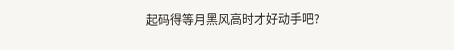起码得等月黑风高时才好动手吧?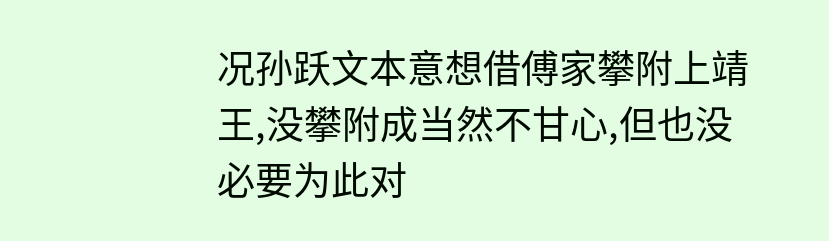况孙跃文本意想借傅家攀附上靖王,没攀附成当然不甘心,但也没必要为此对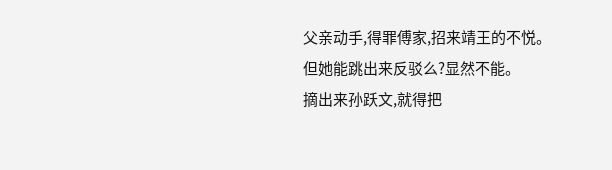父亲动手,得罪傅家,招来靖王的不悦。
但她能跳出来反驳么?显然不能。
摘出来孙跃文,就得把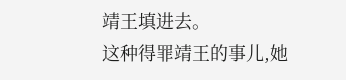靖王填进去。
这种得罪靖王的事儿,她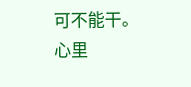可不能干。
心里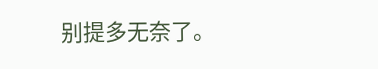别提多无奈了。